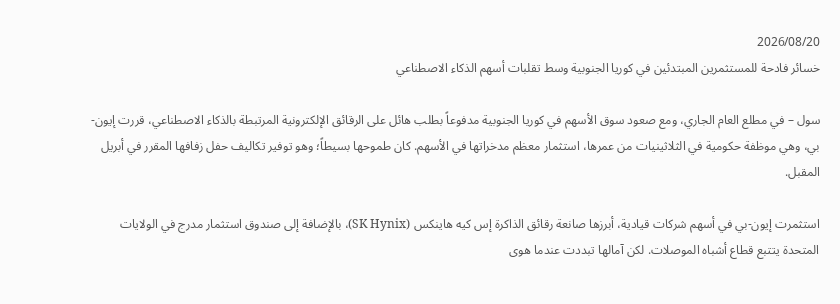2026/08/20
خسائر فادحة للمستثمرين المبتدئين في كوريا الجنوبية وسط تقلبات أسهم الذكاء الاصطناعي

سول – في مطلع العام الجاري، ومع صعود سوق الأسهم في كوريا الجنوبية مدفوعاً بطلب هائل على الرقائق الإلكترونية المرتبطة بالذكاء الاصطناعي، قررت إيون-بي، وهي موظفة حكومية في الثلاثينيات من عمرها، استثمار معظم مدخراتها في الأسهم. كان طموحها بسيطاً؛ وهو توفير تكاليف حفل زفافها المقرر في أبريل المقبل.

استثمرت إيون-بي في أسهم شركات قيادية، أبرزها صانعة رقائق الذاكرة إس كيه هاينكس (SK Hynix)، بالإضافة إلى صندوق استثمار مدرج في الولايات المتحدة يتتبع قطاع أشباه الموصلات. لكن آمالها تبددت عندما هوى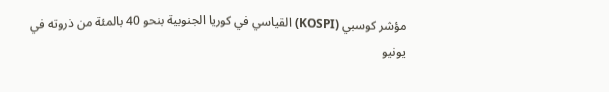مؤشر كوسبي (KOSPI) القياسي في كوريا الجنوبية بنحو 40 بالمئة من ذروته في يونيو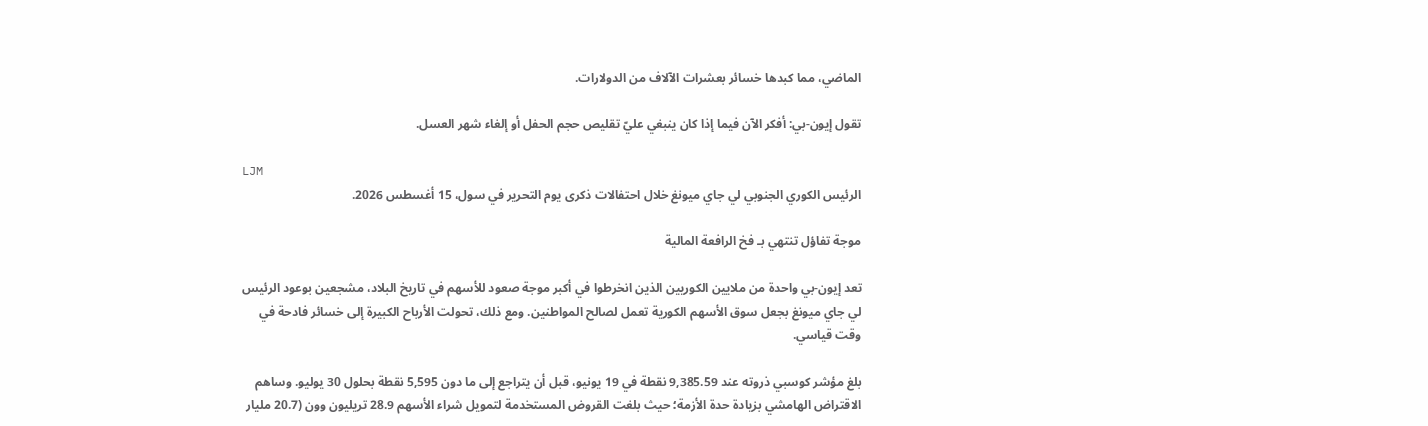الماضي، مما كبدها خسائر بعشرات الآلاف من الدولارات.

تقول إيون-بي: أفكر الآن فيما إذا كان ينبغي عليّ تقليص حجم الحفل أو إلغاء شهر العسل.

LJM
الرئيس الكوري الجنوبي لي جاي ميونغ خلال احتفالات ذكرى يوم التحرير في سول، 15 أغسطس 2026.

موجة تفاؤل تنتهي بـ فخ الرافعة المالية

تعد إيون-بي واحدة من ملايين الكوريين الذين انخرطوا في أكبر موجة صعود للأسهم في تاريخ البلاد، مشجعين بوعود الرئيس لي جاي ميونغ بجعل سوق الأسهم الكورية تعمل لصالح المواطنين. ومع ذلك، تحولت الأرباح الكبيرة إلى خسائر فادحة في وقت قياسي.

بلغ مؤشر كوسبي ذروته عند 9,385.59 نقطة في 19 يونيو، قبل أن يتراجع إلى ما دون 5,595 نقطة بحلول 30 يوليو. وساهم الاقتراض الهامشي بزيادة حدة الأزمة؛ حيث بلغت القروض المستخدمة لتمويل شراء الأسهم 28.9 تريليون وون (20.7 مليار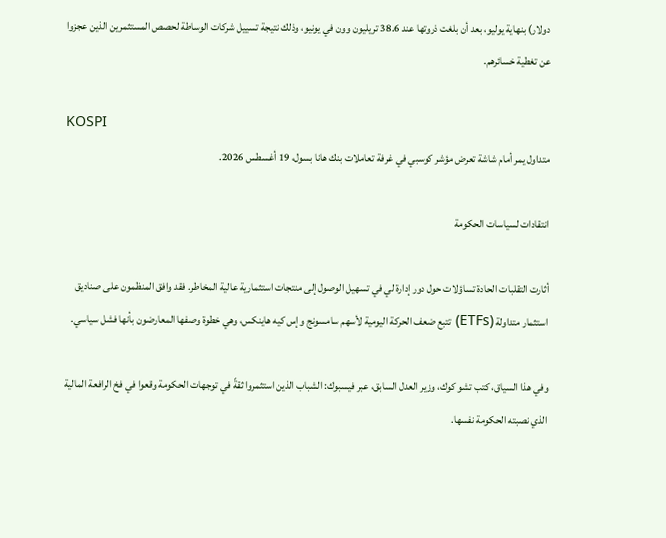دولار) بنهاية يوليو، بعد أن بلغت ذروتها عند 38.6 تريليون وون في يونيو، وذلك نتيجة تسييل شركات الوساطة لحصص المستثمرين الذين عجزوا عن تغطية خسائرهم.

KOSPI
متداول يمر أمام شاشة تعرض مؤشر كوسبي في غرفة تعاملات بنك هانا بسول، 19 أغسطس 2026.

انتقادات لسياسات الحكومة

أثارت التقلبات الحادة تساؤلات حول دور إدارة لي في تسهيل الوصول إلى منتجات استثمارية عالية المخاطر. فقد وافق المنظمون على صناديق استثمار متداولة (ETFs) تتبع ضعف الحركة اليومية لأسهم سامسونج وإس كيه هاينكس، وهي خطوة وصفها المعارضون بأنها فشل سياسي.

وفي هذا السياق، كتب تشو كوك، وزير العدل السابق، عبر فيسبوك: الشباب الذين استثمروا ثقةً في توجهات الحكومة وقعوا في فخ الرافعة المالية الذي نصبته الحكومة نفسها.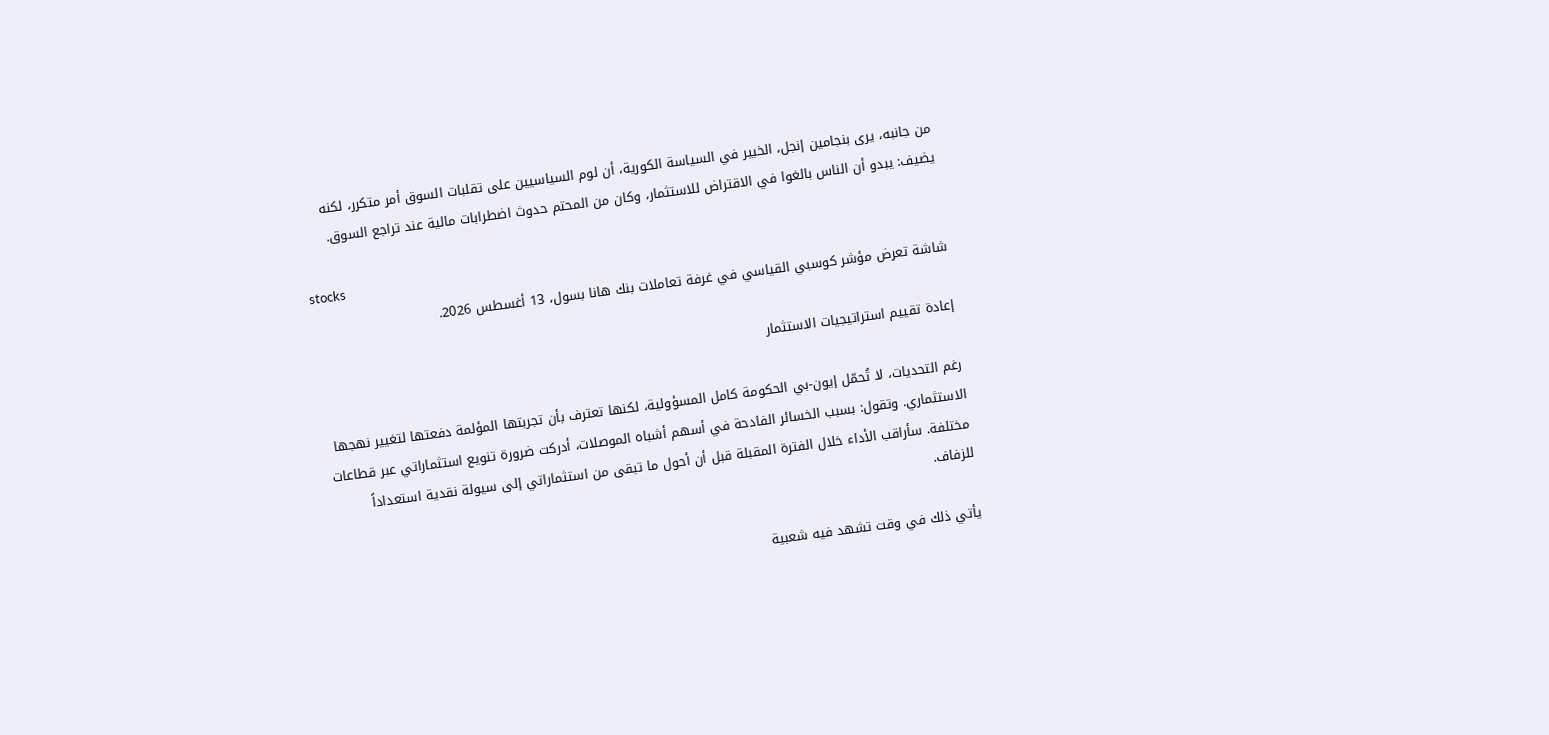من جانبه، يرى بنجامين إنجل، الخبير في السياسة الكورية، أن لوم السياسيين على تقلبات السوق أمر متكرر، لكنه يضيف: يبدو أن الناس بالغوا في الاقتراض للاستثمار، وكان من المحتم حدوث اضطرابات مالية عند تراجع السوق.

stocks
شاشة تعرض مؤشر كوسبي القياسي في غرفة تعاملات بنك هانا بسول، 13 أغسطس 2026.

إعادة تقييم استراتيجيات الاستثمار

رغم التحديات، لا تُحمّل إيون-بي الحكومة كامل المسؤولية، لكنها تعترف بأن تجربتها المؤلمة دفعتها لتغيير نهجها الاستثماري. وتقول: بسبب الخسائر الفادحة في أسهم أشباه الموصلات، أدركت ضرورة تنويع استثماراتي عبر قطاعات مختلفة. سأراقب الأداء خلال الفترة المقبلة قبل أن أحول ما تبقى من استثماراتي إلى سيولة نقدية استعداداً للزفاف.

يأتي ذلك في وقت تشهد فيه شعبية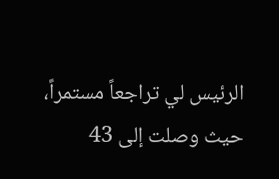الرئيس لي تراجعاً مستمراً، حيث وصلت إلى 43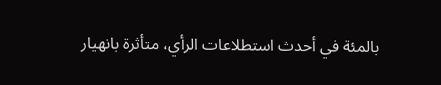بالمئة في أحدث استطلاعات الرأي، متأثرة بانهيار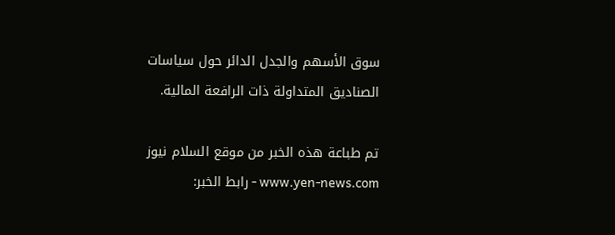سوق الأسهم والجدل الدائر حول سياسات الصناديق المتداولة ذات الرافعة المالية.

تم طباعة هذه الخبر من موقع السلام نيوز www.yen-news.com - رابط الخبر: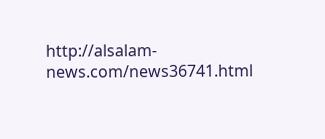http://alsalam-news.com/news36741.html